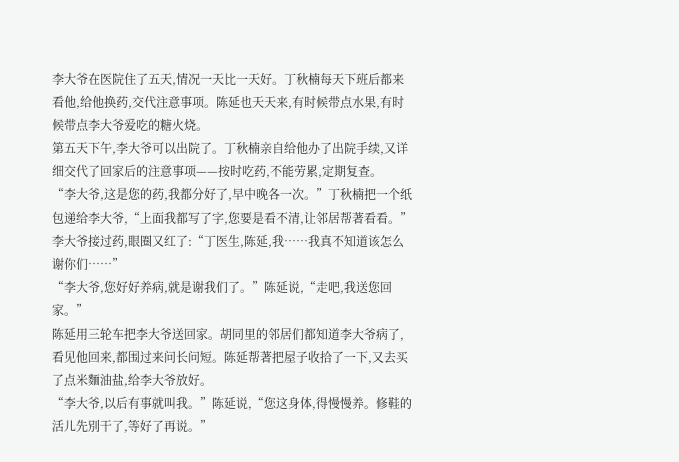李大爷在医院住了五天,情况一天比一天好。丁秋楠每天下班后都来看他,给他换药,交代注意事项。陈延也天天来,有时候带点水果,有时候带点李大爷爱吃的糖火烧。
第五天下午,李大爷可以出院了。丁秋楠亲自给他办了出院手续,又详细交代了回家后的注意事项——按时吃药,不能劳累,定期复查。
“李大爷,这是您的药,我都分好了,早中晚各一次。”丁秋楠把一个纸包递给李大爷,“上面我都写了字,您要是看不清,让邻居帮著看看。”
李大爷接过药,眼圈又红了:“丁医生,陈延,我……我真不知道该怎么谢你们……”
“李大爷,您好好养病,就是谢我们了。”陈延说,“走吧,我送您回家。”
陈延用三轮车把李大爷送回家。胡同里的邻居们都知道李大爷病了,看见他回来,都围过来问长问短。陈延帮著把屋子收拾了一下,又去买了点米麵油盐,给李大爷放好。
“李大爷,以后有事就叫我。”陈延说,“您这身体,得慢慢养。修鞋的活儿先別干了,等好了再说。”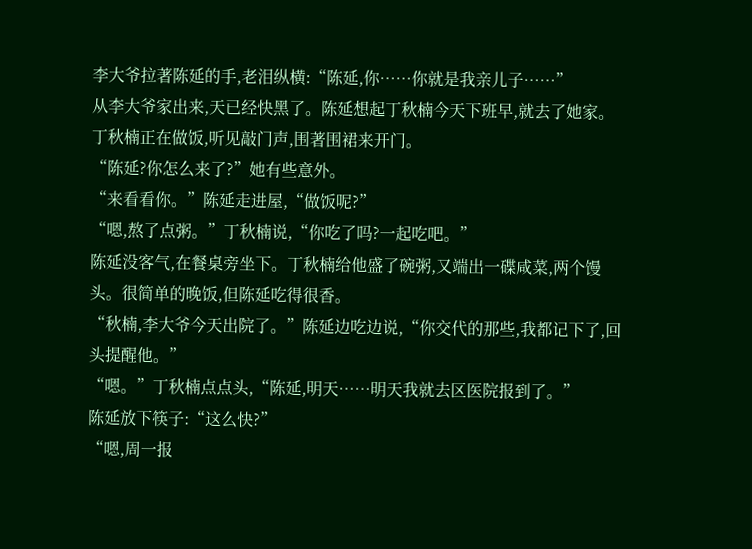李大爷拉著陈延的手,老泪纵横:“陈延,你……你就是我亲儿子……”
从李大爷家出来,天已经快黑了。陈延想起丁秋楠今天下班早,就去了她家。丁秋楠正在做饭,听见敲门声,围著围裙来开门。
“陈延?你怎么来了?”她有些意外。
“来看看你。”陈延走进屋,“做饭呢?”
“嗯,熬了点粥。”丁秋楠说,“你吃了吗?一起吃吧。”
陈延没客气,在餐桌旁坐下。丁秋楠给他盛了碗粥,又端出一碟咸菜,两个馒头。很简单的晚饭,但陈延吃得很香。
“秋楠,李大爷今天出院了。”陈延边吃边说,“你交代的那些,我都记下了,回头提醒他。”
“嗯。”丁秋楠点点头,“陈延,明天……明天我就去区医院报到了。”
陈延放下筷子:“这么快?”
“嗯,周一报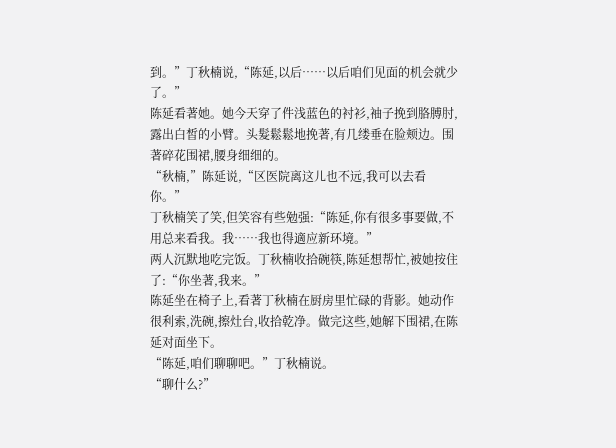到。”丁秋楠说,“陈延,以后……以后咱们见面的机会就少了。”
陈延看著她。她今天穿了件浅蓝色的衬衫,袖子挽到胳膊肘,露出白皙的小臂。头髮鬆鬆地挽著,有几缕垂在脸颊边。围著碎花围裙,腰身细细的。
“秋楠,”陈延说,“区医院离这儿也不远,我可以去看你。”
丁秋楠笑了笑,但笑容有些勉强:“陈延,你有很多事要做,不用总来看我。我……我也得適应新环境。”
两人沉默地吃完饭。丁秋楠收拾碗筷,陈延想帮忙,被她按住了:“你坐著,我来。”
陈延坐在椅子上,看著丁秋楠在厨房里忙碌的背影。她动作很利索,洗碗,擦灶台,收拾乾净。做完这些,她解下围裙,在陈延对面坐下。
“陈延,咱们聊聊吧。”丁秋楠说。
“聊什么?”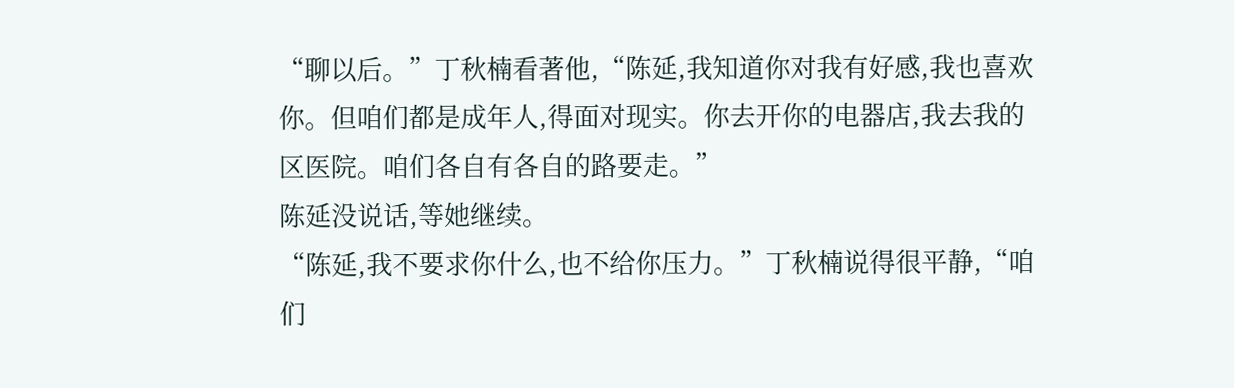“聊以后。”丁秋楠看著他,“陈延,我知道你对我有好感,我也喜欢你。但咱们都是成年人,得面对现实。你去开你的电器店,我去我的区医院。咱们各自有各自的路要走。”
陈延没说话,等她继续。
“陈延,我不要求你什么,也不给你压力。”丁秋楠说得很平静,“咱们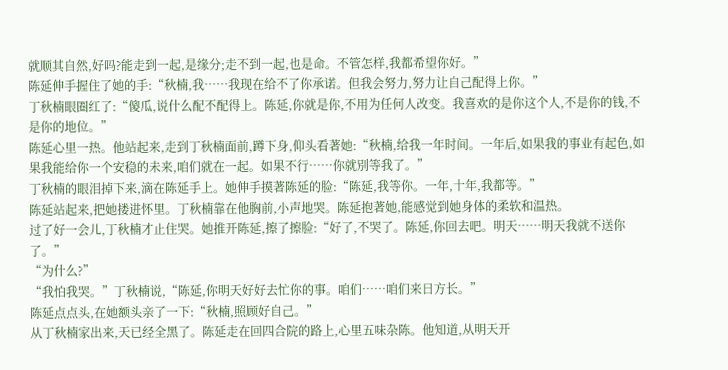就顺其自然,好吗?能走到一起,是缘分;走不到一起,也是命。不管怎样,我都希望你好。”
陈延伸手握住了她的手:“秋楠,我……我现在给不了你承诺。但我会努力,努力让自己配得上你。”
丁秋楠眼圈红了:“傻瓜,说什么配不配得上。陈延,你就是你,不用为任何人改变。我喜欢的是你这个人,不是你的钱,不是你的地位。”
陈延心里一热。他站起来,走到丁秋楠面前,蹲下身,仰头看著她:“秋楠,给我一年时间。一年后,如果我的事业有起色,如果我能给你一个安稳的未来,咱们就在一起。如果不行……你就別等我了。”
丁秋楠的眼泪掉下来,滴在陈延手上。她伸手摸著陈延的脸:“陈延,我等你。一年,十年,我都等。”
陈延站起来,把她搂进怀里。丁秋楠靠在他胸前,小声地哭。陈延抱著她,能感觉到她身体的柔软和温热。
过了好一会儿,丁秋楠才止住哭。她推开陈延,擦了擦脸:“好了,不哭了。陈延,你回去吧。明天……明天我就不送你了。”
“为什么?”
“我怕我哭。”丁秋楠说,“陈延,你明天好好去忙你的事。咱们……咱们来日方长。”
陈延点点头,在她额头亲了一下:“秋楠,照顾好自己。”
从丁秋楠家出来,天已经全黑了。陈延走在回四合院的路上,心里五味杂陈。他知道,从明天开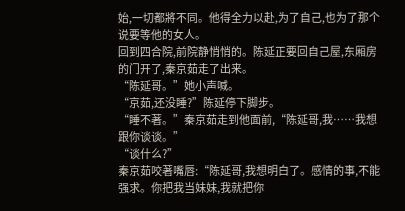始,一切都將不同。他得全力以赴,为了自己,也为了那个说要等他的女人。
回到四合院,前院静悄悄的。陈延正要回自己屋,东厢房的门开了,秦京茹走了出来。
“陈延哥。”她小声喊。
“京茹,还没睡?”陈延停下脚步。
“睡不著。”秦京茹走到他面前,“陈延哥,我……我想跟你谈谈。”
“谈什么?”
秦京茹咬著嘴唇:“陈延哥,我想明白了。感情的事,不能强求。你把我当妹妹,我就把你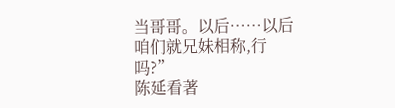当哥哥。以后……以后咱们就兄妹相称,行吗?”
陈延看著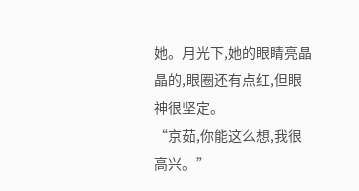她。月光下,她的眼睛亮晶晶的,眼圈还有点红,但眼神很坚定。
“京茹,你能这么想,我很高兴。”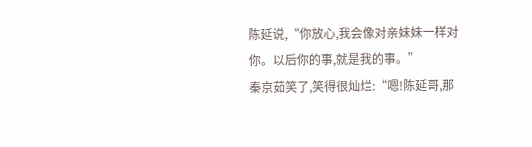陈延说,“你放心,我会像对亲妹妹一样对你。以后你的事,就是我的事。”
秦京茹笑了,笑得很灿烂:“嗯!陈延哥,那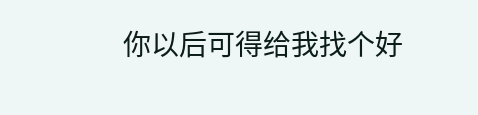你以后可得给我找个好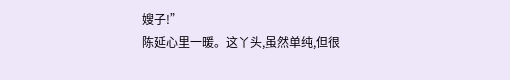嫂子!”
陈延心里一暖。这丫头,虽然单纯,但很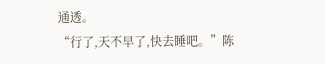通透。
“行了,天不早了,快去睡吧。”陈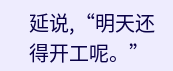延说,“明天还得开工呢。”